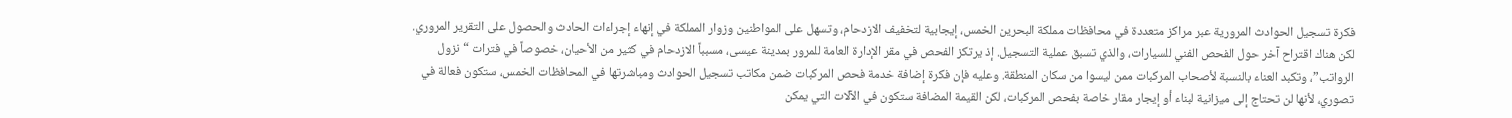فكرة تسجيل الحوادث المرورية عبر مراكز متعددة في محافظات مملكة البحرين الخمس، إيجابية لتخفيف الازدحام، وتسهل على المواطنين وزوار المملكة في إنهاء إجراءات الحادث والحصول على التقرير المروري.
لكن هناك اقتراح آخر حول الفحص الفني للسيارات، والذي تسبق عملية التسجيل. إذ يرتكز الفحص في مقر الإدارة العامة للمرور بمدينة عيسى، مسبباً الازدحام في كثير من الأحيان، خصوصاً في فترات “نزول الرواتب”، وتكبد العناء بالنسبة لأصحاب المركبات ممن ليسوا من سكان المنطقة. وعليه فإن فكرة إضافة خدمة فحص المركبات ضمن مكاتب تسجيل الحوادث ومباشرتها في المحافظات الخمس، ستكون فعالة في تصوري، لأنها لن تحتاج إلى ميزانية لبناء أو إيجار مقار خاصة بفحص المركبات، لكن القيمة المضافة ستكون في الآلات التي يمكن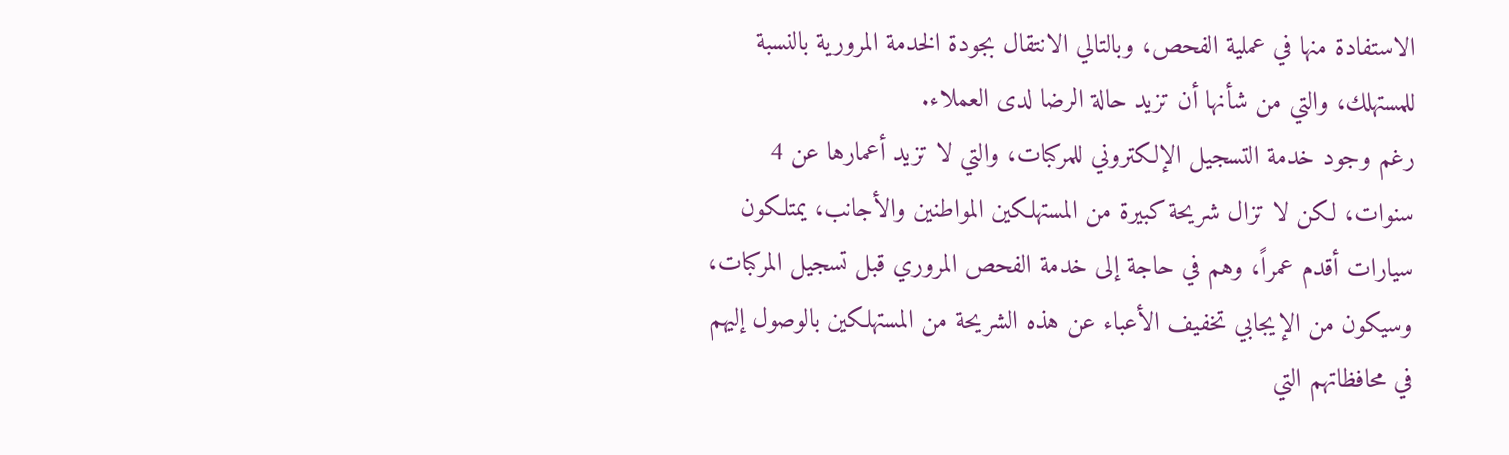الاستفادة منها في عملية الفحص، وبالتالي الانتقال بجودة الخدمة المرورية بالنسبة للمستهلك، والتي من شأنها أن تزيد حالة الرضا لدى العملاء.
رغم وجود خدمة التسجيل الإلكتروني للمركبات، والتي لا تزيد أعمارها عن 4 سنوات، لكن لا تزال شريحة كبيرة من المستهلكين المواطنين والأجانب، يمتلكون سيارات أقدم عمراً، وهم في حاجة إلى خدمة الفحص المروري قبل تسجيل المركبات، وسيكون من الإيجابي تخفيف الأعباء عن هذه الشريحة من المستهلكين بالوصول إليهم في محافظاتهم التي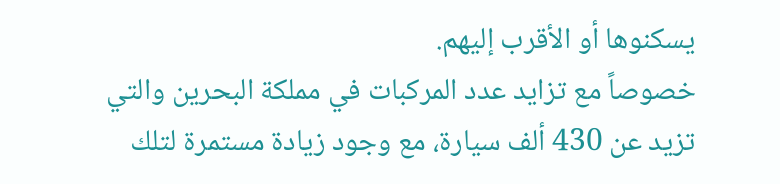يسكنوها أو الأقرب إليهم.
خصوصاً مع تزايد عدد المركبات في مملكة البحرين والتي تزيد عن 430 ألف سيارة، مع وجود زيادة مستمرة لتلك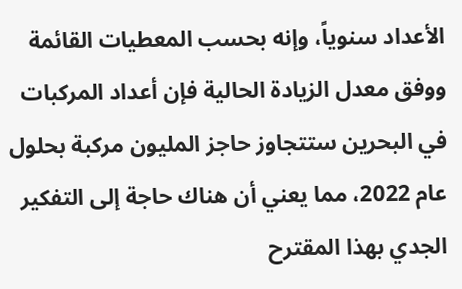الأعداد سنوياً، وإنه بحسب المعطيات القائمة ووفق معدل الزيادة الحالية فإن أعداد المركبات في البحرين ستتجاوز حاجز المليون مركبة بحلول عام 2022، مما يعني أن هناك حاجة إلى التفكير الجدي بهذا المقترح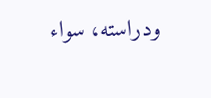ودراسته، سواء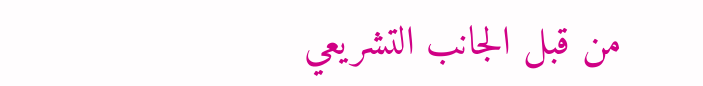من قبل الجانب التشريعي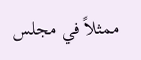ممثلاً في مجلس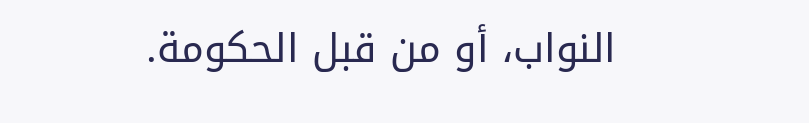النواب، أو من قبل الحكومة.